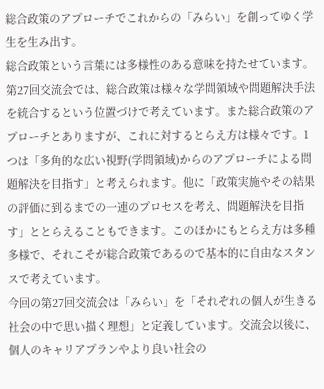総合政策のアプローチでこれからの「みらい」を創ってゆく学生を生み出す。
総合政策という言葉には多様性のある意味を持たせています。第27回交流会では、総合政策は様々な学問領域や問題解決手法を統合するという位置づけで考えています。また総合政策のアプローチとありますが、これに対するとらえ方は様々です。1つは「多角的な広い視野(学問領域)からのアプローチによる問題解決を目指す」と考えられます。他に「政策実施やその結果の評価に到るまでの一連のプロセスを考え、問題解決を目指す」ととらえることもできます。このほかにもとらえ方は多種多様で、それこそが総合政策であるので基本的に自由なスタンスで考えています。
今回の第27回交流会は「みらい」を「それぞれの個人が生きる社会の中で思い描く理想」と定義しています。交流会以後に、個人のキャリアプランやより良い社会の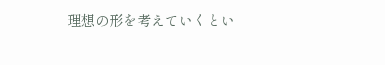理想の形を考えていくとい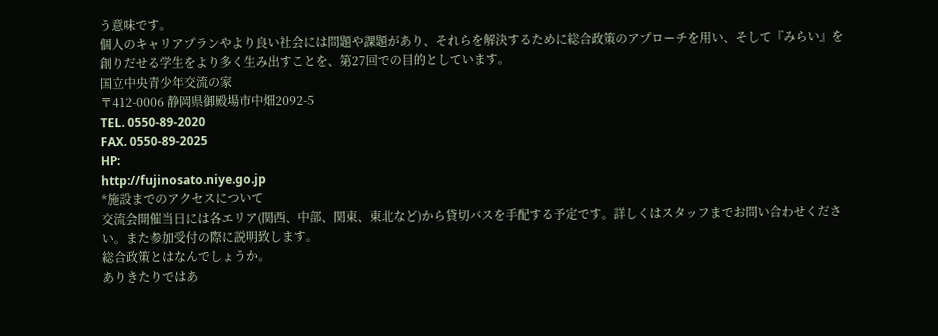う意味です。
個人のキャリアプランやより良い社会には問題や課題があり、それらを解決するために総合政策のアプローチを用い、そして『みらい』を創りだせる学生をより多く生み出すことを、第27回での目的としています。
国立中央青少年交流の家
〒412-0006 静岡県御殿場市中畑2092-5
TEL. 0550-89-2020
FAX. 0550-89-2025
HP:
http://fujinosato.niye.go.jp
*施設までのアクセスについて
交流会開催当日には各エリア(関西、中部、関東、東北など)から貸切バスを手配する予定です。詳しくはスタッフまでお問い合わせください。また参加受付の際に説明致します。
総合政策とはなんでしょうか。
ありきたりではあ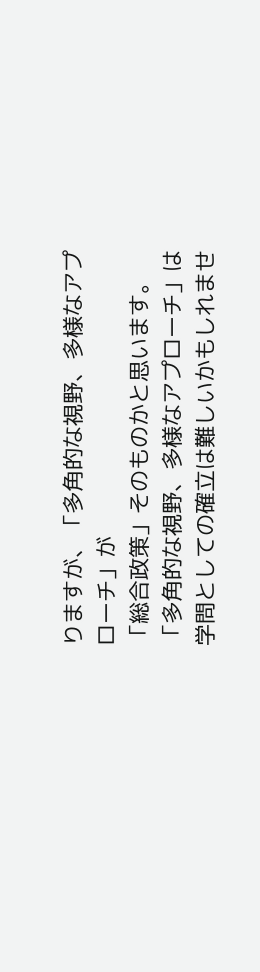りますが、「多角的な視野、多様なアプローチ」が
「総合政策」そのものかと思います。
「多角的な視野、多様なアプローチ」は学問としての確立は難しいかもしれませ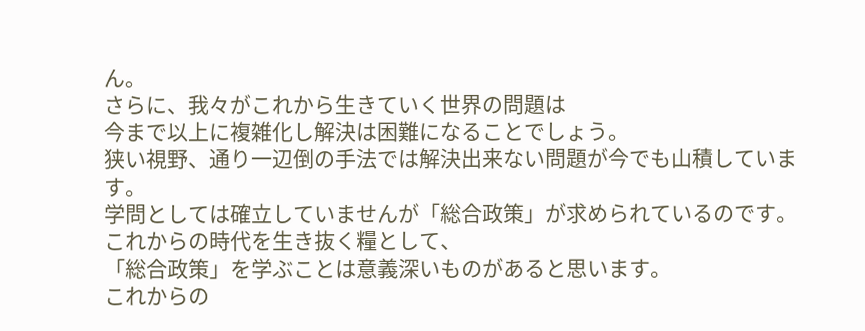ん。
さらに、我々がこれから生きていく世界の問題は
今まで以上に複雑化し解決は困難になることでしょう。
狭い視野、通り一辺倒の手法では解決出来ない問題が今でも山積しています。
学問としては確立していませんが「総合政策」が求められているのです。
これからの時代を生き抜く糧として、
「総合政策」を学ぶことは意義深いものがあると思います。
これからの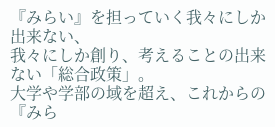『みらい』を担っていく我々にしか出来ない、
我々にしか創り、考えることの出来ない「総合政策」。
大学や学部の域を超え、これからの『みら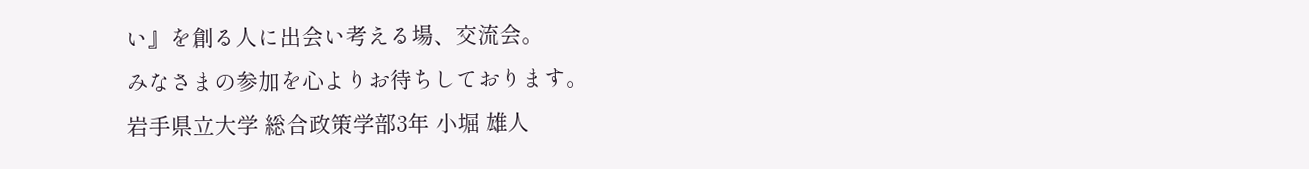い』を創る人に出会い考える場、交流会。
みなさまの参加を心よりお待ちしております。
岩手県立大学 総合政策学部3年 小堀 雄人